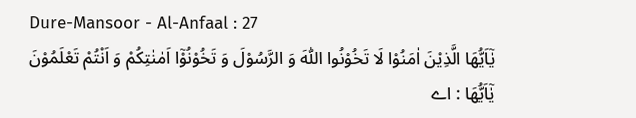Dure-Mansoor - Al-Anfaal : 27
یٰۤاَیُّهَا الَّذِیْنَ اٰمَنُوْا لَا تَخُوْنُوا اللّٰهَ وَ الرَّسُوْلَ وَ تَخُوْنُوْۤا اَمٰنٰتِكُمْ وَ اَنْتُمْ تَعْلَمُوْنَ
يٰٓاَيُّھَا : اے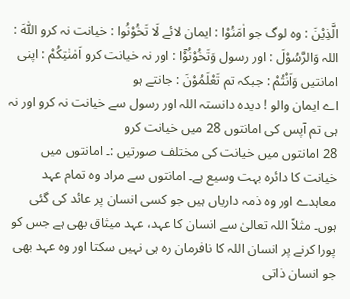الَّذِيْنَ : وہ لوگ جو اٰمَنُوْا : ایمان لائے لَا تَخُوْنُوا : خیانت نہ کرو اللّٰهَ : اللہ وَالرَّسُوْلَ : اور رسول وَتَخُوْنُوْٓا : اور نہ خیانت کرو اَمٰنٰتِكُمْ : اپنی امانتیں وَاَنْتُمْ : جبکہ تم تَعْلَمُوْنَ : جانتے ہو
اے ایمان والو ! دیدہ دانستہ اللہ اور رسول سے خیانت نہ کرو اور نہ ہی تم آپس کی امانتوں 28 میں خیانت کرو
28 امانتوں میں خیانت کی مختلف صورتیں :۔ امانتوں میں خیانت کا دائرہ بہت وسیع ہے۔ امانتوں سے مراد وہ تمام عہد معاہدے اور وہ ذمہ داریاں ہیں جو کسی انسان پر عائد کی گئی ہوں۔ مثلاً اللہ تعالیٰ سے انسان کا عہد، عہد میثاق بھی ہے جس کو پورا کرنے پر انسان اللہ کا نافرمان رہ ہی نہیں سکتا اور وہ عہد بھی جو انسان ذاتی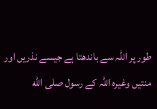طور پر اللہ سے باندھتا ہے جیسے نذریں اور منتیں وغیرہ اللہ کے رسول صلى الله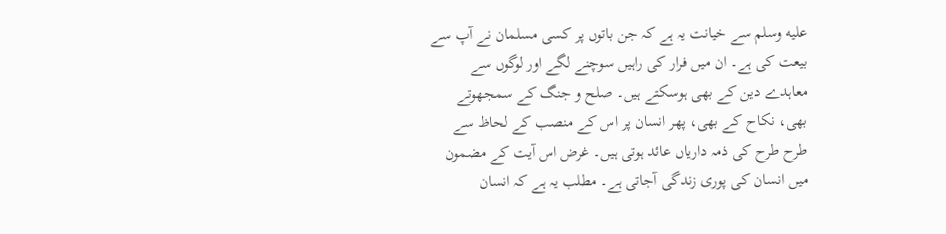عليه وسلم سے خیانت یہ ہے کہ جن باتوں پر کسی مسلمان نے آپ سے بیعت کی ہے۔ ان میں فرار کی راہیں سوچنے لگے اور لوگوں سے معاہدے دین کے بھی ہوسکتے ہیں۔ صلح و جنگ کے سمجھوتے بھی، نکاح کے بھی، پھر انسان پر اس کے منصب کے لحاظ سے طرح طرح کی ذمہ داریاں عائد ہوتی ہیں۔ غرض اس آیت کے مضمون میں انسان کی پوری زندگی آجاتی ہے۔ مطلب یہ ہے کہ انسان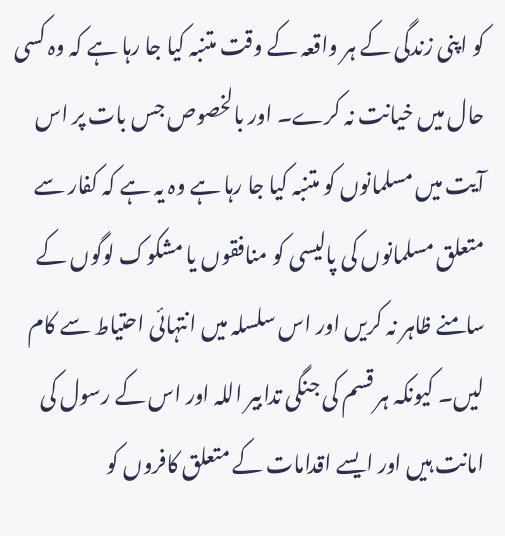کو اپنی زندگی کے ہر واقعہ کے وقت متنبہ کیا جا رہا ہے کہ وہ کسی حال میں خیانت نہ کرے۔ اور بالخصوص جس بات پر اس آیت میں مسلمانوں کو متنبہ کیا جا رہا ہے وہ یہ ہے کہ کفار سے متعلق مسلمانوں کی پالیسی کو منافقوں یا مشکوک لوگوں کے سامنے ظاہر نہ کریں اور اس سلسلہ میں انتہائی احتیاط سے کام لیں۔ کیونکہ ہر قسم کی جنگی تدابیر اللہ اور اس کے رسول کی امانت ہیں اور ایسے اقدامات کے متعلق کافروں کو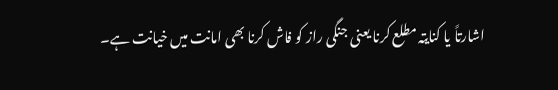اشارتاً یا کنایتہ مطلع کرنا یعنی جنگی راز کو فاش کرنا بھی امانت میں خیانت ہے۔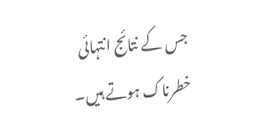جس کے نتائج انتہائی خطرناک ہوتے ہیں۔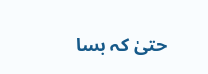حتیٰ کہ بسا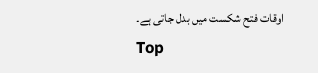اوقات فتح شکست میں بدل جاتی ہے۔
Top